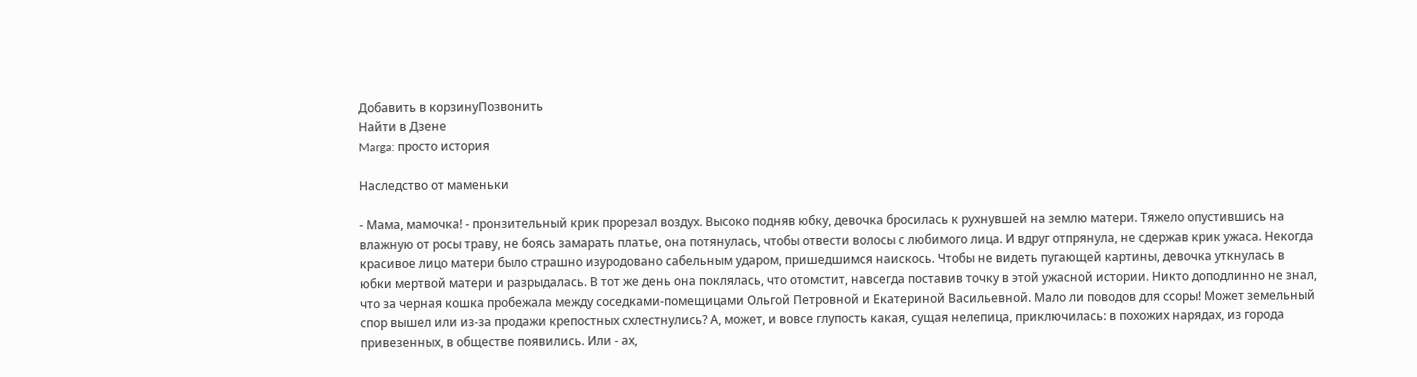Добавить в корзинуПозвонить
Найти в Дзене
Marga: просто история

Наследство от маменьки

- Мама, мамочка! - пронзительный крик прорезал воздух. Высоко подняв юбку, девочка бросилась к рухнувшей на землю матери. Тяжело опустившись на влажную от росы траву, не боясь замарать платье, она потянулась, чтобы отвести волосы с любимого лица. И вдруг отпрянула, не сдержав крик ужаса. Некогда красивое лицо матери было страшно изуродовано сабельным ударом, пришедшимся наискось. Чтобы не видеть пугающей картины, девочка уткнулась в юбки мертвой матери и разрыдалась. В тот же день она поклялась, что отомстит, навсегда поставив точку в этой ужасной истории. Никто доподлинно не знал, что за черная кошка пробежала между соседками-помещицами Ольгой Петровной и Екатериной Васильевной. Мало ли поводов для ссоры! Может земельный спор вышел или из-за продажи крепостных схлестнулись? А, может, и вовсе глупость какая, сущая нелепица, приключилась: в похожих нарядах, из города привезенных, в обществе появились. Или - ах,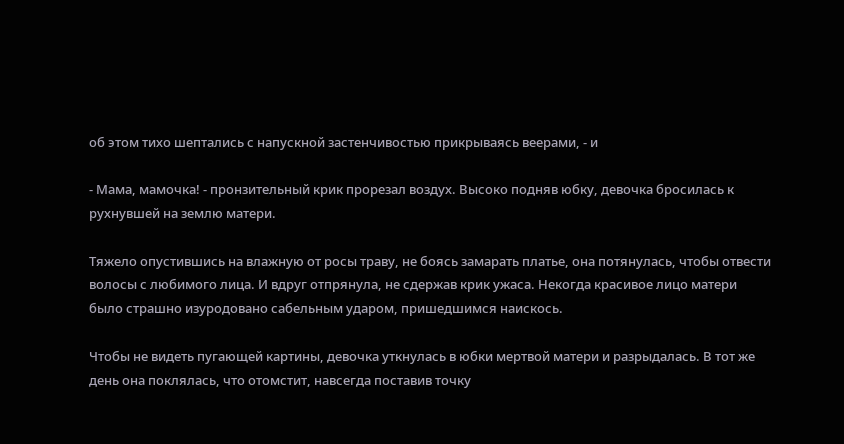об этом тихо шептались с напускной застенчивостью прикрываясь веерами, - и

- Мама, мамочка! - пронзительный крик прорезал воздух. Высоко подняв юбку, девочка бросилась к рухнувшей на землю матери.

Тяжело опустившись на влажную от росы траву, не боясь замарать платье, она потянулась, чтобы отвести волосы с любимого лица. И вдруг отпрянула, не сдержав крик ужаса. Некогда красивое лицо матери было страшно изуродовано сабельным ударом, пришедшимся наискось.

Чтобы не видеть пугающей картины, девочка уткнулась в юбки мертвой матери и разрыдалась. В тот же день она поклялась, что отомстит, навсегда поставив точку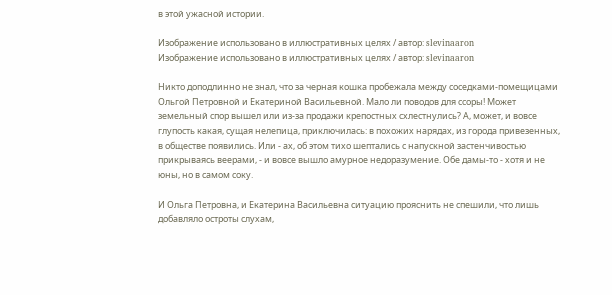в этой ужасной истории.

Изображение использовано в иллюстративных целях / автор: slevinaaron
Изображение использовано в иллюстративных целях / автор: slevinaaron

Никто доподлинно не знал, что за черная кошка пробежала между соседками-помещицами Ольгой Петровной и Екатериной Васильевной. Мало ли поводов для ссоры! Может земельный спор вышел или из-за продажи крепостных схлестнулись? А, может, и вовсе глупость какая, сущая нелепица, приключилась: в похожих нарядах, из города привезенных, в обществе появились. Или - ах, об этом тихо шептались с напускной застенчивостью прикрываясь веерами, - и вовсе вышло амурное недоразумение. Обе дамы-то - хотя и не юны, но в самом соку.

И Ольга Петровна, и Екатерина Васильевна ситуацию прояснить не спешили, что лишь добавляло остроты слухам,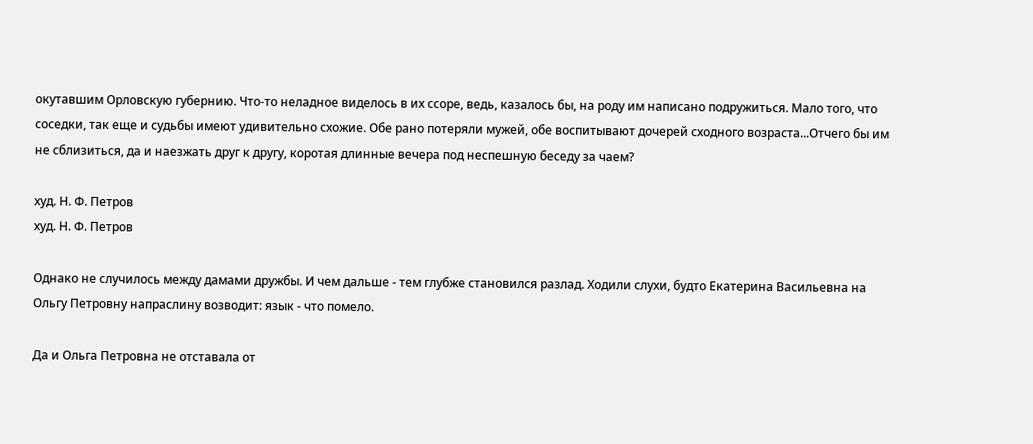окутавшим Орловскую губернию. Что-то неладное виделось в их ссоре, ведь, казалось бы, на роду им написано подружиться. Мало того, что соседки, так еще и судьбы имеют удивительно схожие. Обе рано потеряли мужей, обе воспитывают дочерей сходного возраста...Отчего бы им не сблизиться, да и наезжать друг к другу, коротая длинные вечера под неспешную беседу за чаем?

худ. Н. Ф. Петров
худ. Н. Ф. Петров

Однако не случилось между дамами дружбы. И чем дальше - тем глубже становился разлад. Ходили слухи, будто Екатерина Васильевна на Ольгу Петровну напраслину возводит: язык - что помело.

Да и Ольга Петровна не отставала от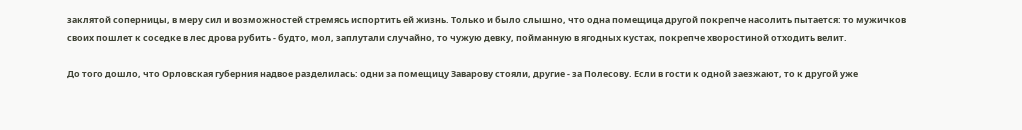заклятой соперницы, в меру сил и возможностей стремясь испортить ей жизнь. Только и было слышно, что одна помещица другой покрепче насолить пытается: то мужичков своих пошлет к соседке в лес дрова рубить - будто, мол, заплутали случайно, то чужую девку, пойманную в ягодных кустах, покрепче хворостиной отходить велит.

До того дошло, что Орловская губерния надвое разделилась: одни за помещицу Заварову стояли, другие - за Полесову. Если в гости к одной заезжают, то к другой уже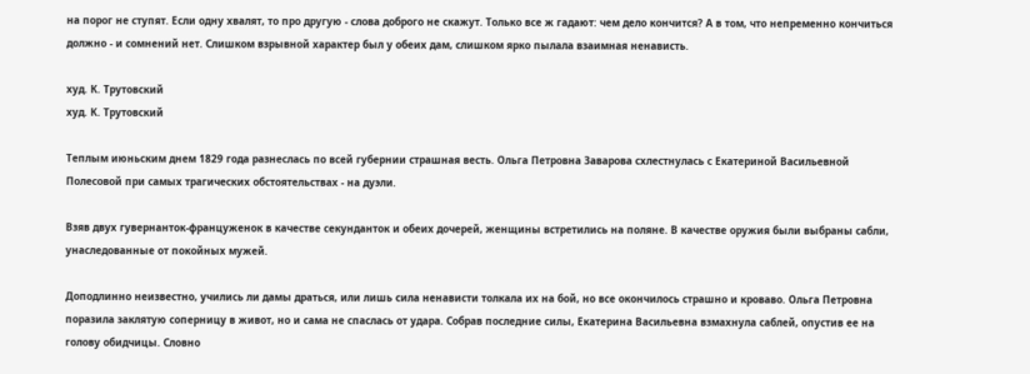на порог не ступят. Если одну хвалят, то про другую - слова доброго не скажут. Только все ж гадают: чем дело кончится? А в том, что непременно кончиться должно - и сомнений нет. Слишком взрывной характер был у обеих дам, слишком ярко пылала взаимная ненависть.

худ. К. Трутовский
худ. К. Трутовский

Теплым июньским днем 1829 года разнеслась по всей губернии страшная весть. Ольга Петровна Заварова схлестнулась с Екатериной Васильевной Полесовой при самых трагических обстоятельствах - на дуэли.

Взяв двух гувернанток-француженок в качестве секунданток и обеих дочерей, женщины встретились на поляне. В качестве оружия были выбраны сабли, унаследованные от покойных мужей.

Доподлинно неизвестно, учились ли дамы драться, или лишь сила ненависти толкала их на бой, но все окончилось страшно и кроваво. Ольга Петровна поразила заклятую соперницу в живот, но и сама не спаслась от удара. Собрав последние силы, Екатерина Васильевна взмахнула саблей, опустив ее на голову обидчицы. Словно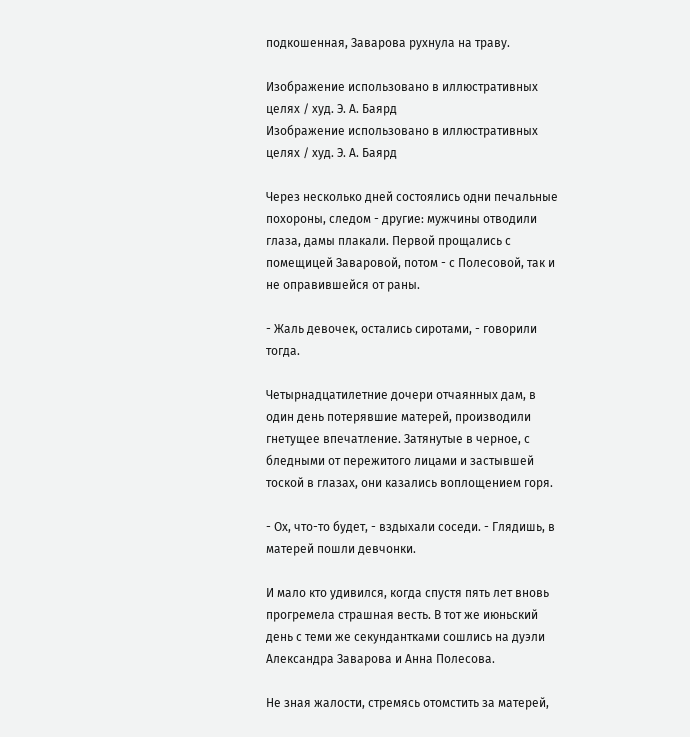подкошенная, Заварова рухнула на траву.

Изображение использовано в иллюстративных целях / худ. Э. А. Баярд
Изображение использовано в иллюстративных целях / худ. Э. А. Баярд

Через несколько дней состоялись одни печальные похороны, следом - другие: мужчины отводили глаза, дамы плакали. Первой прощались с помещицей Заваровой, потом - с Полесовой, так и не оправившейся от раны.

- Жаль девочек, остались сиротами, - говорили тогда.

Четырнадцатилетние дочери отчаянных дам, в один день потерявшие матерей, производили гнетущее впечатление. Затянутые в черное, с бледными от пережитого лицами и застывшей тоской в глазах, они казались воплощением горя.

- Ох, что-то будет, - вздыхали соседи. - Глядишь, в матерей пошли девчонки.

И мало кто удивился, когда спустя пять лет вновь прогремела страшная весть. В тот же июньский день с теми же секундантками сошлись на дуэли Александра Заварова и Анна Полесова.

Не зная жалости, стремясь отомстить за матерей,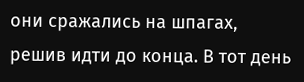они сражались на шпагах, решив идти до конца. В тот день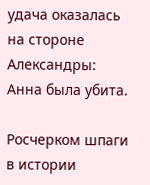удача оказалась на стороне Александры: Анна была убита.

Росчерком шпаги в истории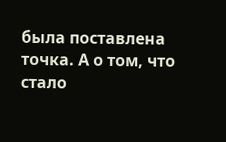была поставлена точка. А о том, что стало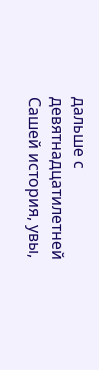дальше с девятнадцатилетней Сашей история, увы,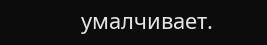умалчивает.